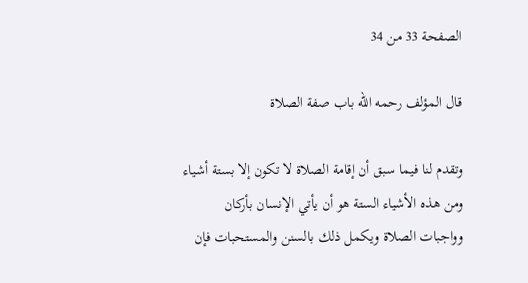الصفحة 33 من 34

قال المؤلف رحمه الله باب صفة الصلاة

وتقدم لنا فيما سبق أن إقامة الصلاة لا تكون إلا بستة أشياء ومن هذه الأشياء الستة هو أن يأتي الإنسان بأركان وواجبات الصلاة ويكمل ذلك بالسنن والمستحبات فإن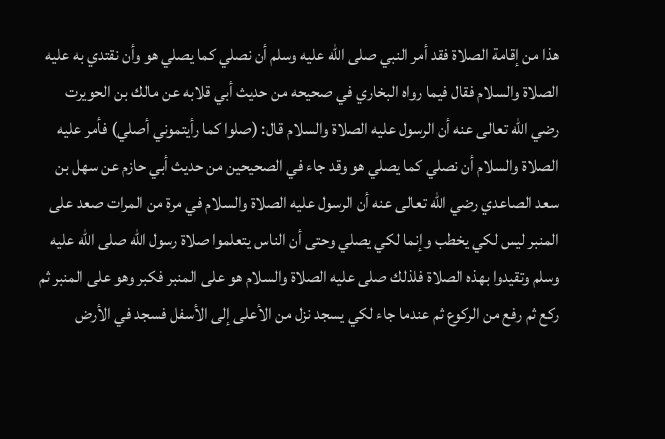هذا من إقامة الصلاة فقد أمر النبي صلى الله عليه وسلم أن نصلي كما يصلي هو وأن نقتدي به عليه الصلاة والسلام فقال فيما رواه البخاري في صحيحه من حديث أبي قلابه عن مالك بن الحويرت رضي الله تعالى عنه أن الرسول عليه الصلاة والسلام قال: (صلوا كما رأيتموني أصلي) فأمر عليه الصلاة والسلام أن نصلي كما يصلي هو وقد جاء في الصحيحين من حديث أبي حازم عن سهل بن سعد الصاعدي رضي الله تعالى عنه أن الرسول عليه الصلاة والسلام في مرة من المرات صعد على المنبر ليس لكي يخطب وإنما لكي يصلي وحتى أن الناس يتعلموا صلاة رسول الله صلى الله عليه وسلم وتقيدوا بهذه الصلاة فلذلك صلى عليه الصلاة والسلام هو على المنبر فكبر وهو على المنبر ثم ركع ثم رفع من الركوع ثم عندما جاء لكي يسجد نزل من الأعلى إلى الأسفل فسجد في الأرض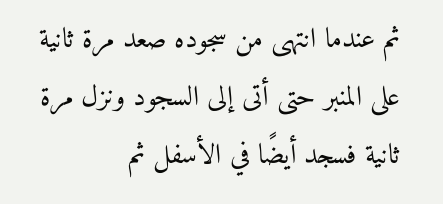ثم عندما انتهى من سجوده صعد مرة ثانية على المنبر حتى أتى إلى السجود ونزل مرة ثانية فسجد أيضًا في الأسفل ثم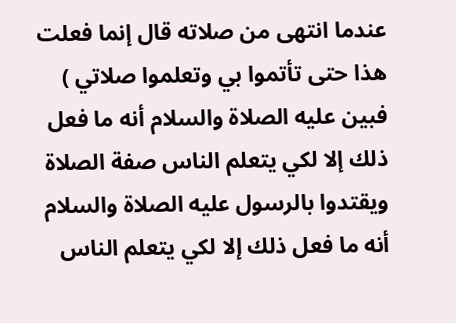عندما انتهى من صلاته قال إنما فعلت هذا حتى تأتموا بي وتعلموا صلاتي ) فبين عليه الصلاة والسلام أنه ما فعل ذلك إلا لكي يتعلم الناس صفة الصلاة ويقتدوا بالرسول عليه الصلاة والسلام أنه ما فعل ذلك إلا لكي يتعلم الناس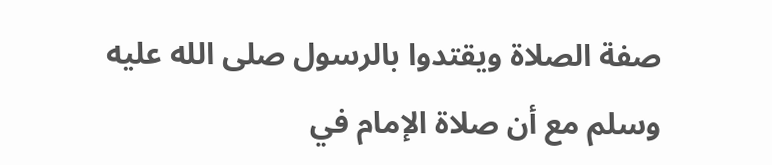صفة الصلاة ويقتدوا بالرسول صلى الله عليه وسلم مع أن صلاة الإمام في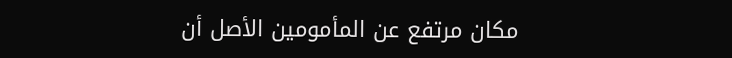مكان مرتفع عن المأمومين الأصل أن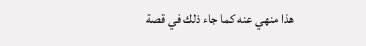هذا منهي عنه كما جاء ذلك في قصة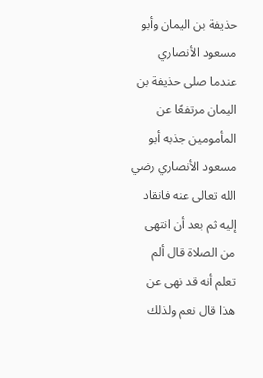حذيفة بن اليمان وأبو مسعود الأنصاري عندما صلى حذيفة بن اليمان مرتفعًا عن المأمومين جذبه أبو مسعود الأنصاري رضي الله تعالى عنه فانقاد إليه ثم بعد أن انتهى من الصلاة قال ألم تعلم أنه قد نهى عن هذا قال نعم ولذلك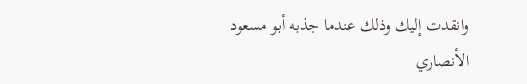وانقدت إليك وذلك عندما جذبه أبو مسعود الأنصاري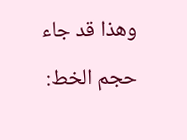وهذا قد جاء

حجم الخط: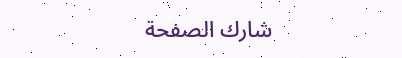شارك الصفحة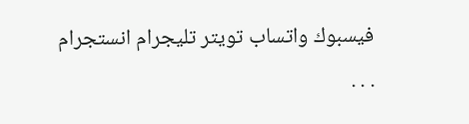فيسبوك واتساب تويتر تليجرام انستجرام
. . .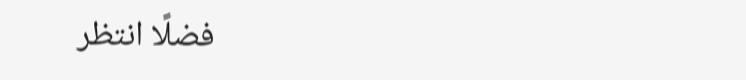فضلًا انتظر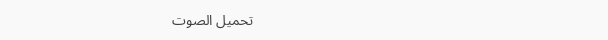تحميل الصوت